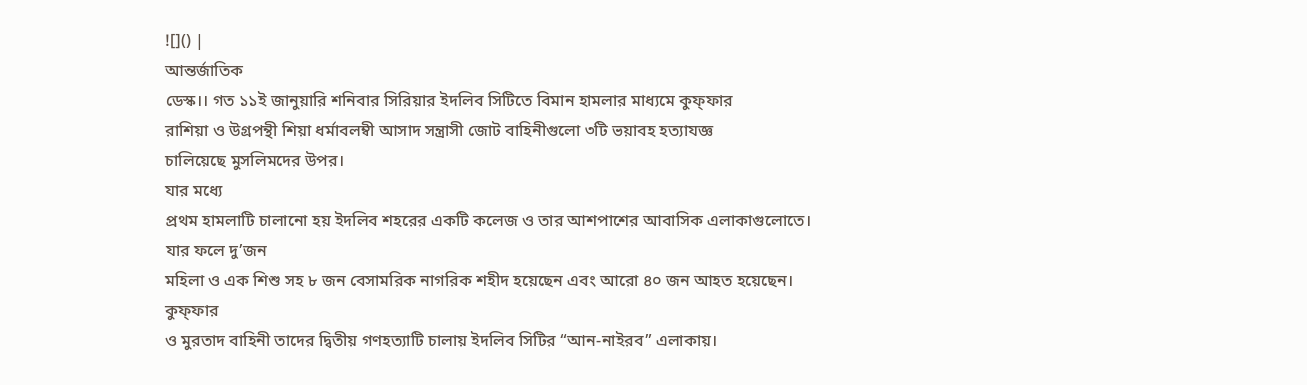![]() |
আন্তর্জাতিক
ডেস্ক।। গত ১১ই জানুয়ারি শনিবার সিরিয়ার ইদলিব সিটিতে বিমান হামলার মাধ্যমে কুফ্ফার
রাশিয়া ও উগ্রপন্থী শিয়া ধর্মাবলম্বী আসাদ সন্ত্রাসী জোট বাহিনীগুলো ৩টি ভয়াবহ হত্যাযজ্ঞ
চালিয়েছে মুসলিমদের উপর।
যার মধ্যে
প্রথম হামলাটি চালানো হয় ইদলিব শহরের একটি কলেজ ও তার আশপাশের আবাসিক এলাকাগুলোতে।
যার ফলে দু’জন
মহিলা ও এক শিশু সহ ৮ জন বেসামরিক নাগরিক শহীদ হয়েছেন এবং আরো ৪০ জন আহত হয়েছেন।
কুফ্ফার
ও মুরতাদ বাহিনী তাদের দ্বিতীয় গণহত্যাটি চালায় ইদলিব সিটির “আন-নাইরব” এলাকায়।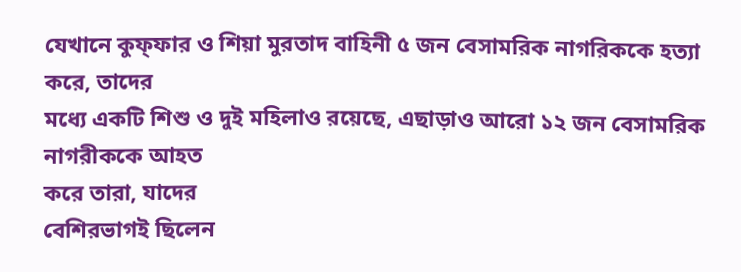যেখানে কুফ্ফার ও শিয়া মুরতাদ বাহিনী ৫ জন বেসামরিক নাগরিককে হত্যা করে, তাদের
মধ্যে একটি শিশু ও দুই মহিলাও রয়েছে, এছাড়াও আরো ১২ জন বেসামরিক নাগরীককে আহত
করে তারা, যাদের
বেশিরভাগই ছিলেন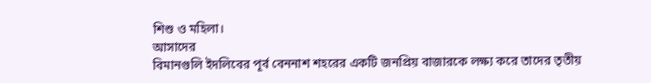শিশু ও মহিলা।
আসাদের
বিমানগুলি ইদলিবের পূর্ব বেননাশ শহরের একটি জনপ্রিয় বাজারকে লক্ষ্য করে তাদের তৃতীয়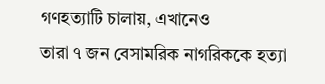গণহত্যাটি চালায়, এখানেও
তারা ৭ জন বেসামরিক নাগরিককে হত্যা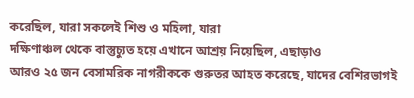করেছিল, যারা সকলেই শিশু ও মহিলা, যারা
দক্ষিণাঞ্চল থেকে বাস্তুচ্যুত হয়ে এখানে আশ্রয় নিয়েছিল, এছাড়াও
আরও ২৫ জন বেসামরিক নাগরীককে গুরুতর আহত করেছে, যাদের বেশিরভাগই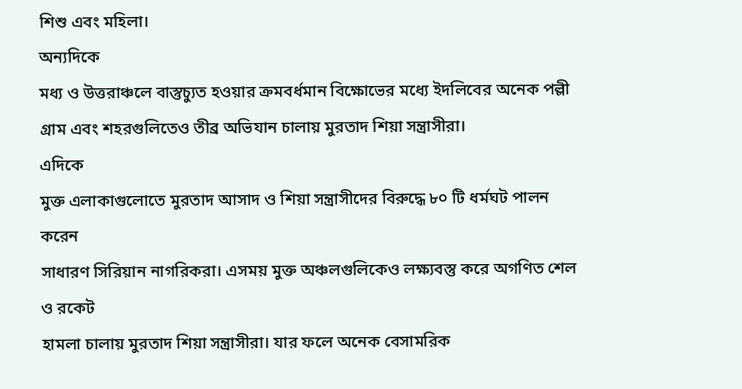শিশু এবং মহিলা।
অন্যদিকে
মধ্য ও উত্তরাঞ্চলে বাস্তুচ্যুত হওয়ার ক্রমবর্ধমান বিক্ষোভের মধ্যে ইদলিবের অনেক পল্লী
গ্রাম এবং শহরগুলিতেও তীব্র অভিযান চালায় মুরতাদ শিয়া সন্ত্রাসীরা।
এদিকে
মুক্ত এলাকাগুলোতে মুরতাদ আসাদ ও শিয়া সন্ত্রাসীদের বিরুদ্ধে ৮০ টি ধর্মঘট পালন করেন
সাধারণ সিরিয়ান নাগরিকরা। এসময় মুক্ত অঞ্চলগুলিকেও লক্ষ্যবস্তু করে অগণিত শেল ও রকেট
হামলা চালায় মুরতাদ শিয়া সন্ত্রাসীরা। যার ফলে অনেক বেসামরিক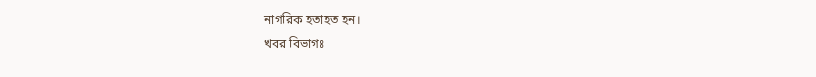নাগরিক হতাহত হন।
খবর বিভাগঃ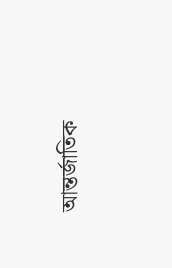আন্তর্জাতিক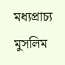মধ্যপ্রাচ্য
মুসলিম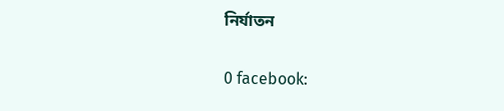নির্যাতন

0 facebook: